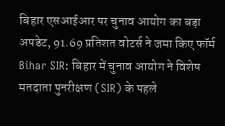बिहार एसआईआर पर चुनाव आयोग का बड़ा अपडेट, 91.69 प्रतिशत वोटर्स ने जमा किए फॉर्म
Bihar SIR: बिहार में चुनाव आयोग ने विशेष मतदाता पुनरीक्षण (SIR) के पहले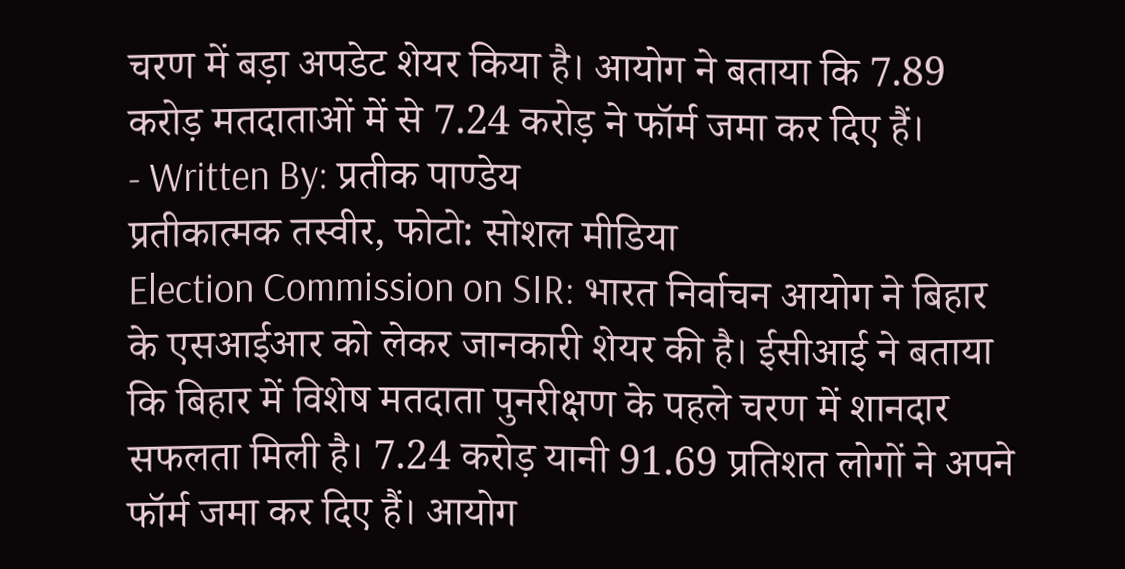चरण में बड़ा अपडेट शेयर किया है। आयोग ने बताया कि 7.89 करोड़ मतदाताओं में से 7.24 करोड़ ने फॉर्म जमा कर दिए हैं।
- Written By: प्रतीक पाण्डेय
प्रतीकात्मक तस्वीर, फोटो: सोशल मीडिया
Election Commission on SIR: भारत निर्वाचन आयोग ने बिहार के एसआईआर को लेकर जानकारी शेयर की है। ईसीआई ने बताया कि बिहार में विशेष मतदाता पुनरीक्षण के पहले चरण में शानदार सफलता मिली है। 7.24 करोड़ यानी 91.69 प्रतिशत लोगों ने अपने फॉर्म जमा कर दिए हैं। आयोग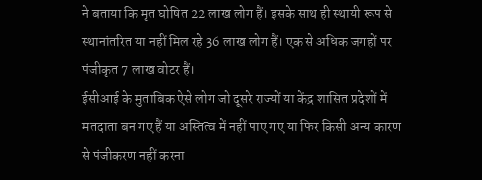ने बताया कि मृत घोषित 22 लाख लोग हैं। इसके साथ ही स्थायी रूप से स्थानांतरित या नहीं मिल रहे 36 लाख लोग हैं। एक से अधिक जगहों पर पंजीकृत 7 लाख वोटर हैं।
ईसीआई के मुताबिक ऐसे लोग जो दूसरे राज्यों या केंद्र शासित प्रदेशों में मतदाता बन गए हैं या अस्तित्व में नहीं पाए गए या फिर किसी अन्य कारण से पंजीकरण नहीं करना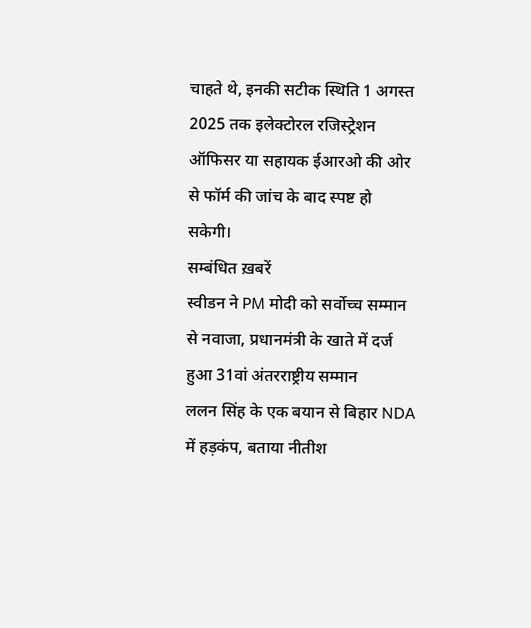चाहते थे, इनकी सटीक स्थिति 1 अगस्त 2025 तक इलेक्टोरल रजिस्ट्रेशन ऑफिसर या सहायक ईआरओ की ओर से फॉर्म की जांच के बाद स्पष्ट हो सकेगी।
सम्बंधित ख़बरें
स्वीडन ने PM मोदी को सर्वोच्च सम्मान से नवाजा, प्रधानमंत्री के खाते में दर्ज हुआ 31वां अंतरराष्ट्रीय सम्मान
ललन सिंह के एक बयान से बिहार NDA में हड़कंप, बताया नीतीश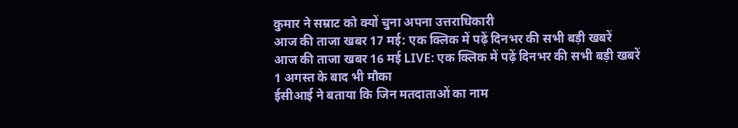कुमार ने सम्राट को क्यों चुना अपना उत्तराधिकारी
आज की ताजा खबर 17 मई: एक क्लिक में पढ़ें दिनभर की सभी बड़ी खबरें
आज की ताजा खबर 16 मई LIVE: एक क्लिक में पढ़ें दिनभर की सभी बड़ी खबरें
1 अगस्त के बाद भी मौका
ईसीआई ने बताया कि जिन मतदाताओं का नाम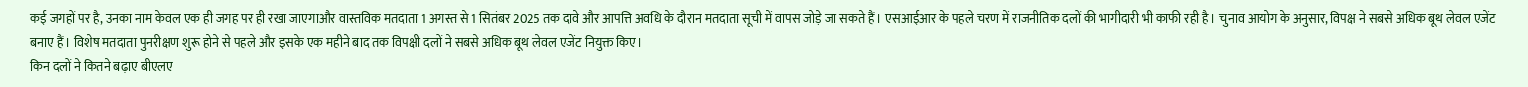कई जगहों पर है, उनका नाम केवल एक ही जगह पर ही रखा जाएगाऔर वास्तविक मतदाता 1 अगस्त से 1 सितंबर 2025 तक दावे और आपत्ति अवधि के दौरान मतदाता सूची में वापस जोड़े जा सकते हैं। एसआईआर के पहले चरण में राजनीतिक दलों की भागीदारी भी काफी रही है। चुनाव आयोग के अनुसार, विपक्ष ने सबसे अधिक बूथ लेवल एजेंट बनाए हैं। विशेष मतदाता पुनरीक्षण शुरू होने से पहले और इसके एक महीने बाद तक विपक्षी दलों ने सबसे अधिक बूथ लेवल एजेंट नियुक्त किए।
किन दलों ने कितने बढ़ाए बीएलए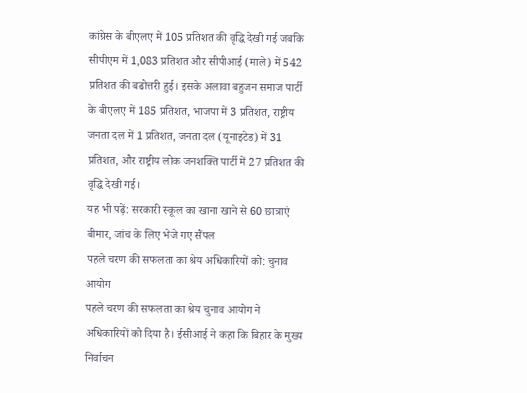कांग्रेस के बीएलए में 105 प्रतिशत की वृद्धि देखी गई जबकि सीपीएम में 1,083 प्रतिशत और सीपीआई (माले) में 542 प्रतिशत की बढोत्तरी हुई। इसके अलावा बहुजन समाज पार्टी के बीएलए में 185 प्रतिशत, भाजपा में 3 प्रतिशत, राष्ट्रीय जनता दल में 1 प्रतिशत, जनता दल (यूनाइटेड) में 31 प्रतिशत, और राष्ट्रीय लोक जनशक्ति पार्टी में 27 प्रतिशत की वृद्धि देखी गई।
यह भी पढ़ें: सरकारी स्कूल का खाना खाने से 60 छात्राएं बीमार, जांच के लिए भेजे गए सैंपल
पहले चरण की सफलता का श्रेय अधिकारियों को: चुनाव आयोग
पहले चरण की सफलता का श्रेय चुनाव आयोग ने अधिकारियों को दिया है। ईसीआई ने कहा कि बिहार के मुख्य निर्वाचन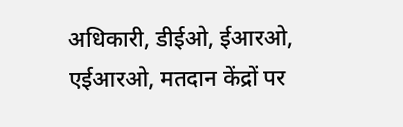अधिकारी, डीईओ, ईआरओ, एईआरओ, मतदान केंद्रों पर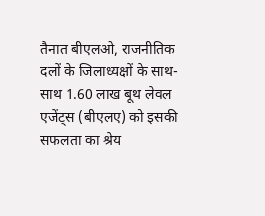तैनात बीएलओ, राजनीतिक दलों के जिलाध्यक्षों के साथ-साथ 1.60 लाख बूथ लेवल एजेंट्स (बीएलए) को इसकी सफलता का श्रेय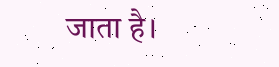जाता है।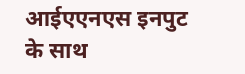आईएएनएस इनपुट के साथ